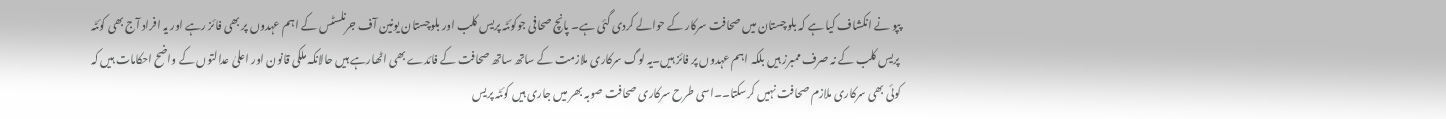پپو نے انکشاف کیا ہے کہ بلوچستان میں صحافت سرکار کے حوالے کردی گئی ہے۔ پانچ صحافی جوکوئٹہ پریس کلب اور بلوچستان یونین آف جرنلسٹس کے اہم عہدوں پر بھی فائز رہے اور یہ افراد آج بھی کوئٹہ پریس کلب کے نہ صرف ممبرز ہیں بلکہ اہم عہدوں پر فائز ہیں۔یہ لوگ سرکاری ملازمت کے ساتھ ساتھ صحافت کے فائدے بھی اٹھارہے ہیں حالانکہ ملکی قانون اور اعلیٰ عدالتوں کے واضح احکامات ہیں کہ کوئی بھی سرکاری ملازم صحافت نہیں کرسکتا۔۔اسی طرح سرکاری صحافت صوبہ بھر میں جاری ہیں کوئٹہ پریس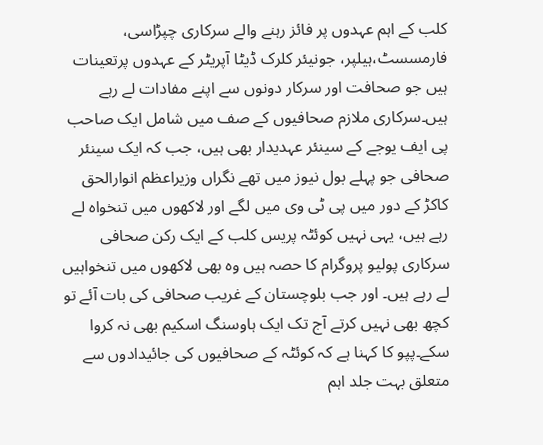کلب کے اہم عہدوں پر فائز رہنے والے سرکاری چپڑاسی، فارمسسٹ،ہیلپر، جونیئر کلرک ڈیٹا آپریٹر کے عہدوں پرتعینات ہیں جو صحافت اور سرکار دونوں سے اپنے مفادات لے رہے ہیں۔سرکاری ملازم صحافیوں کے صف میں شامل ایک صاحب پی ایف یوجے کے سینئر عہدیدار بھی ہیں، جب کہ ایک سینئر صحافی جو پہلے بول نیوز میں تھے نگراں وزیراعظم انوارالحق کاکڑ کے دور میں پی ٹی وی میں لگے اور لاکھوں میں تنخواہ لے رہے ہیں، یہی نہیں کوئٹہ پریس کلب کے ایک رکن صحافی سرکاری پولیو پروگرام کا حصہ ہیں وہ بھی لاکھوں میں تنخواہیں لے رہے ہیں۔ اور جب بلوچستان کے غریب صحافی کی بات آئے تو کچھ بھی نہیں کرتے آج تک ایک ہاوسنگ اسکیم بھی نہ کروا سکے۔پپو کا کہنا ہے کہ کوئٹہ کے صحافیوں کی جائیدادوں سے متعلق بہت جلد اہم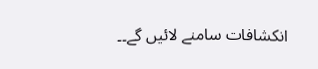انکشافات سامنے لائیں گے۔۔